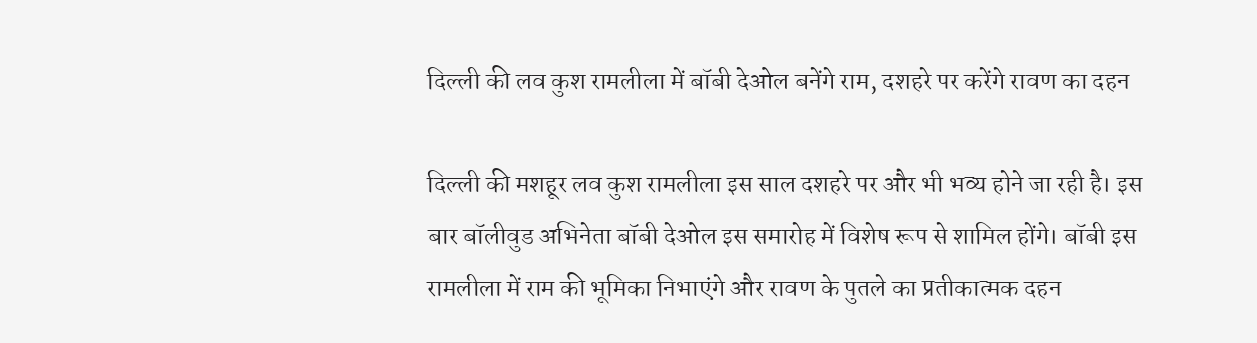दिल्ली की लव कुश रामलीला में बॉबी देओल बनेंगे राम, दशहरे पर करेंगे रावण का दहन

दिल्ली की मशहूर लव कुश रामलीला इस साल दशहरे पर और भी भव्य होने जा रही है। इस बार बॉलीवुड अभिनेता बॉबी देओल इस समारोह में विशेष रूप से शामिल होंगे। बॉबी इस रामलीला में राम की भूमिका निभाएंगे और रावण के पुतले का प्रतीकात्मक दहन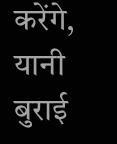करेंगे, यानी बुराई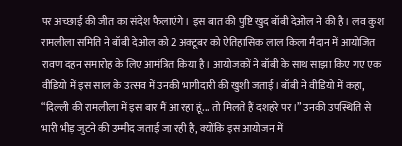पर अच्छाई की जीत का संदेश फैलाएंगे। इस बात की पुष्टि खुद बॉबी देओल ने की है। लव कुश रामलीला समिति ने बॉबी देओल को 2 अक्टूबर को ऐतिहासिक लाल किला मैदान में आयोजित रावण दहन समारोह के लिए आमंत्रित किया है। आयोजकों ने बॉबी के साथ साझा किए गए एक वीडियो में इस साल के उत्सव में उनकी भागीदारी की खुशी जताई। बॉबी ने वीडियो में कहा, “दिल्ली की रामलीला में इस बार मैं आ रहा हूं... तो मिलते हैं दशहरे पर।” उनकी उपस्थिति से भारी भीड़ जुटने की उम्मीद जताई जा रही है, क्योंकि इस आयोजन में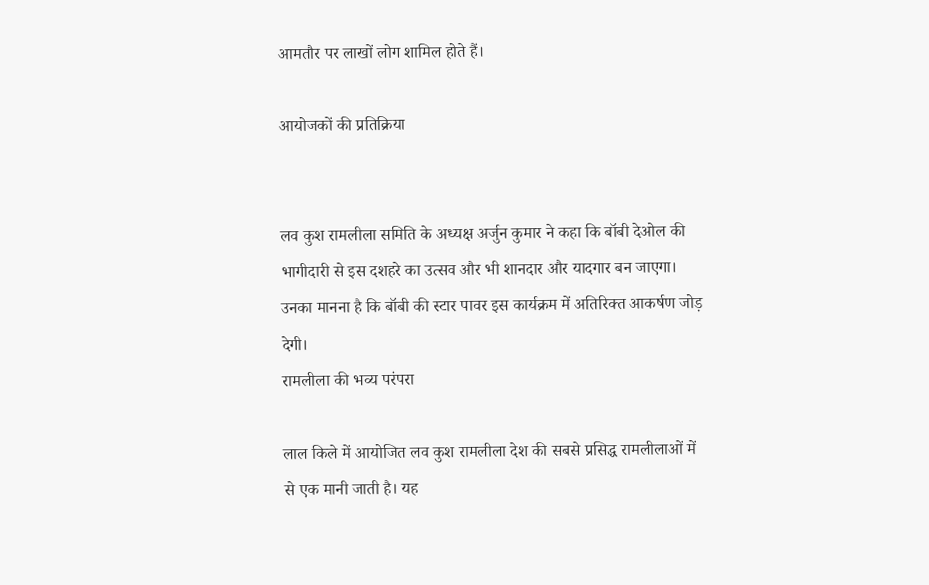आमतौर पर लाखों लोग शामिल होते हैं।

आयोजकों की प्रतिक्रिया


लव कुश रामलीला समिति के अध्यक्ष अर्जुन कुमार ने कहा कि बॉबी देओल की भागीदारी से इस दशहरे का उत्सव और भी शानदार और यादगार बन जाएगा। उनका मानना है कि बॉबी की स्टार पावर इस कार्यक्रम में अतिरिक्त आकर्षण जोड़ देगी।
रामलीला की भव्य परंपरा

लाल किले में आयोजित लव कुश रामलीला देश की सबसे प्रसिद्ध रामलीलाओं में से एक मानी जाती है। यह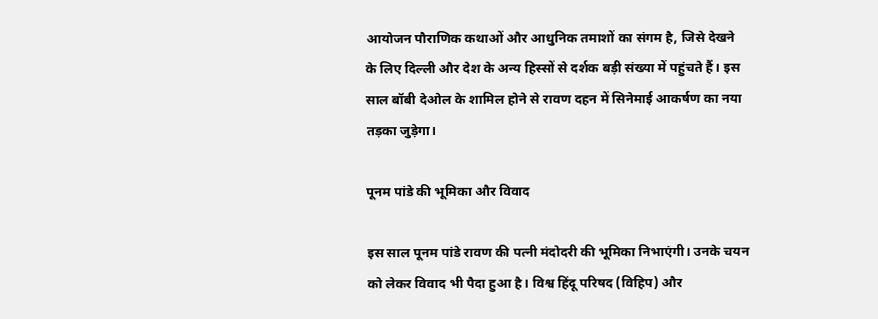आयोजन पौराणिक कथाओं और आधुनिक तमाशों का संगम है, जिसे देखने के लिए दिल्ली और देश के अन्य हिस्सों से दर्शक बड़ी संख्या में पहुंचते हैं। इस साल बॉबी देओल के शामिल होने से रावण दहन में सिनेमाई आकर्षण का नया तड़का जुड़ेगा।

पूनम पांडे की भूमिका और विवाद

इस साल पूनम पांडे रावण की पत्नी मंदोदरी की भूमिका निभाएंगी। उनके चयन को लेकर विवाद भी पैदा हुआ है। विश्व हिंदू परिषद (विहिप) और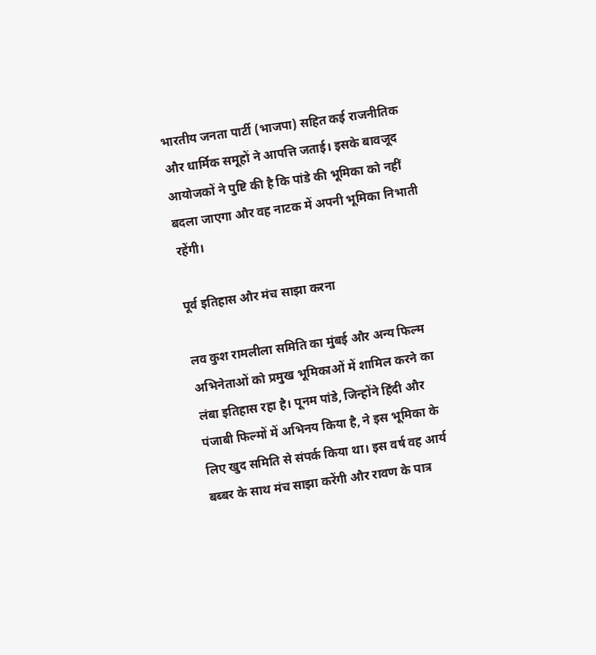भारतीय जनता पार्टी (भाजपा) सहित कई राजनीतिक और धार्मिक समूहों ने आपत्ति जताई। इसके बावजूद आयोजकों ने पुष्टि की है कि पांडे की भूमिका को नहीं बदला जाएगा और वह नाटक में अपनी भूमिका निभाती रहेंगी।

पूर्व इतिहास और मंच साझा करना

लव कुश रामलीला समिति का मुंबई और अन्य फिल्म अभिनेताओं को प्रमुख भूमिकाओं में शामिल करने का लंबा इतिहास रहा है। पूनम पांडे, जिन्होंने हिंदी और पंजाबी फिल्मों में अभिनय किया है, ने इस भूमिका के लिए खुद समिति से संपर्क किया था। इस वर्ष वह आर्य बब्बर के साथ मंच साझा करेंगी और रावण के पात्र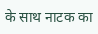के साथ नाटक का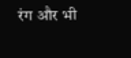रंग और भी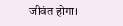जीवंत होगा।